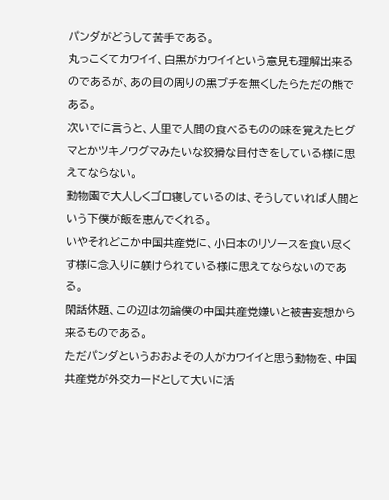パンダがどうして苦手である。
丸っこくてカワイイ、白黒がカワイイという意見も理解出来るのであるが、あの目の周りの黒ブチを無くしたらただの熊である。
次いでに言うと、人里で人間の食べるものの味を覚えたヒグマとかツキノワグマみたいな狡猾な目付きをしている様に思えてならない。
動物園で大人しくゴロ寝しているのは、そうしていれば人間という下僕が飯を恵んでくれる。
いやそれどこか中国共産党に、小日本のリソースを食い尽くす様に念入りに躾けられている様に思えてならないのである。
閑話休題、この辺は勿論僕の中国共産党嫌いと被害妄想から来るものである。
ただパンダというおおよその人がカワイイと思う動物を、中国共産党が外交カードとして大いに活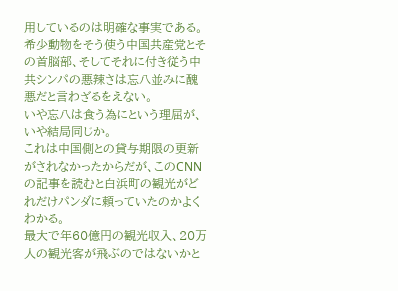用しているのは明確な事実である。
希少動物をそう使う中国共産党とその首脳部、そしてそれに付き従う中共シンパの悪辣さは忘八並みに醜悪だと言わざるをえない。
いや忘八は食う為にという理屈が、いや結局同じか。
これは中国側との貸与期限の更新がされなかったからだが、このCNNの記事を読むと白浜町の観光がどれだけパンダに頼っていたのかよくわかる。
最大で年60億円の観光収入、20万人の観光客が飛ぶのではないかと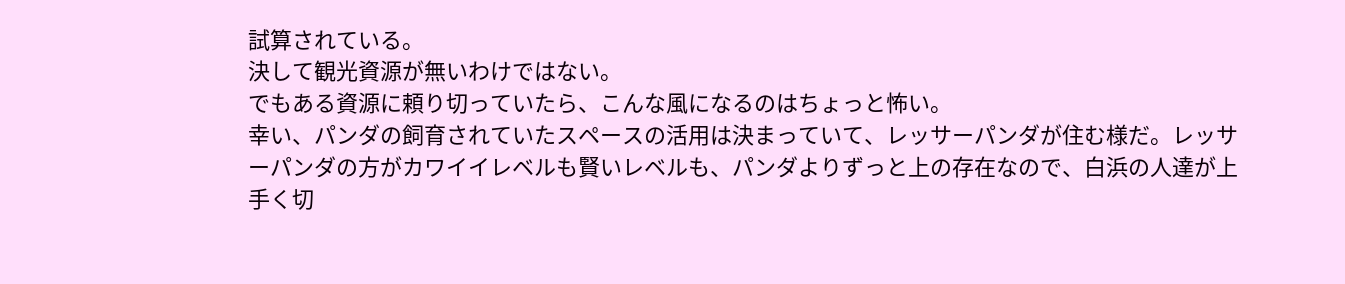試算されている。
決して観光資源が無いわけではない。
でもある資源に頼り切っていたら、こんな風になるのはちょっと怖い。
幸い、パンダの飼育されていたスペースの活用は決まっていて、レッサーパンダが住む様だ。レッサーパンダの方がカワイイレベルも賢いレベルも、パンダよりずっと上の存在なので、白浜の人達が上手く切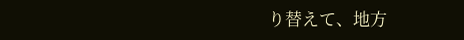り替えて、地方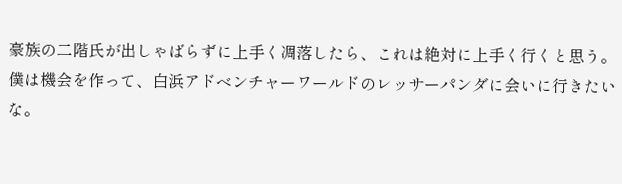豪族の二階氏が出しゃばらずに上手く凋落したら、これは絶対に上手く行くと思う。
僕は機会を作って、白浜アドベンチャーワールドのレッサーパンダに会いに行きたいな。